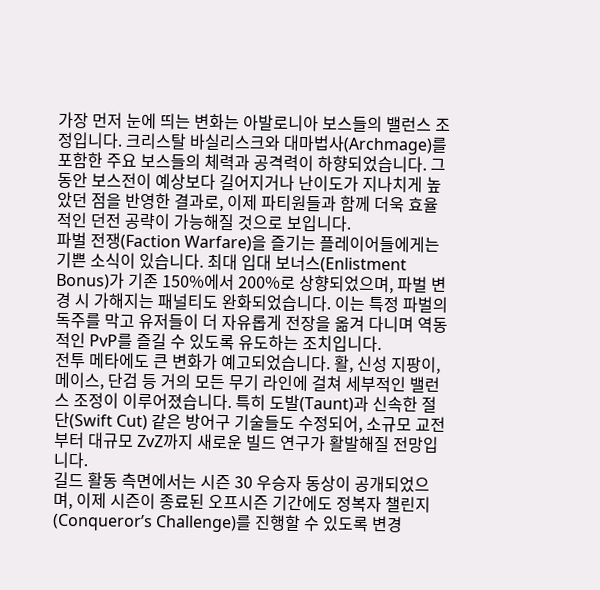가장 먼저 눈에 띄는 변화는 아발로니아 보스들의 밸런스 조정입니다. 크리스탈 바실리스크와 대마법사(Archmage)를 포함한 주요 보스들의 체력과 공격력이 하향되었습니다. 그동안 보스전이 예상보다 길어지거나 난이도가 지나치게 높았던 점을 반영한 결과로, 이제 파티원들과 함께 더욱 효율적인 던전 공략이 가능해질 것으로 보입니다.
파벌 전쟁(Faction Warfare)을 즐기는 플레이어들에게는 기쁜 소식이 있습니다. 최대 입대 보너스(Enlistment Bonus)가 기존 150%에서 200%로 상향되었으며, 파벌 변경 시 가해지는 패널티도 완화되었습니다. 이는 특정 파벌의 독주를 막고 유저들이 더 자유롭게 전장을 옮겨 다니며 역동적인 PvP를 즐길 수 있도록 유도하는 조치입니다.
전투 메타에도 큰 변화가 예고되었습니다. 활, 신성 지팡이, 메이스, 단검 등 거의 모든 무기 라인에 걸쳐 세부적인 밸런스 조정이 이루어졌습니다. 특히 도발(Taunt)과 신속한 절단(Swift Cut) 같은 방어구 기술들도 수정되어, 소규모 교전부터 대규모 ZvZ까지 새로운 빌드 연구가 활발해질 전망입니다.
길드 활동 측면에서는 시즌 30 우승자 동상이 공개되었으며, 이제 시즌이 종료된 오프시즌 기간에도 정복자 챌린지(Conqueror’s Challenge)를 진행할 수 있도록 변경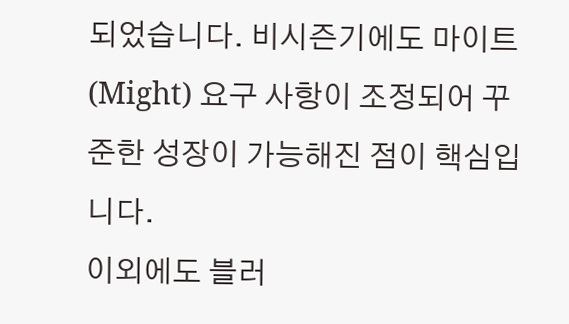되었습니다. 비시즌기에도 마이트(Might) 요구 사항이 조정되어 꾸준한 성장이 가능해진 점이 핵심입니다.
이외에도 블러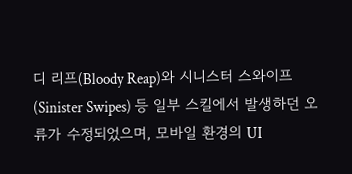디 리프(Bloody Reap)와 시니스터 스와이프(Sinister Swipes) 등 일부 스킬에서 발생하던 오류가 수정되었으며, 모바일 환경의 UI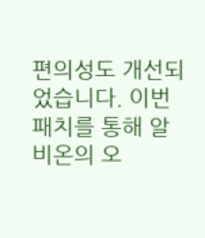편의성도 개선되었습니다. 이번 패치를 통해 알비온의 오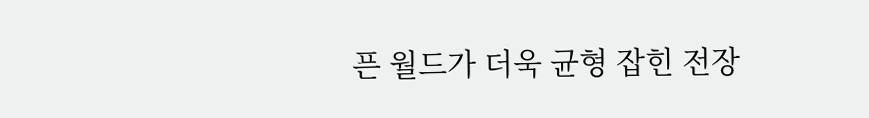픈 월드가 더욱 균형 잡힌 전장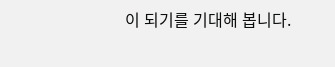이 되기를 기대해 봅니다.